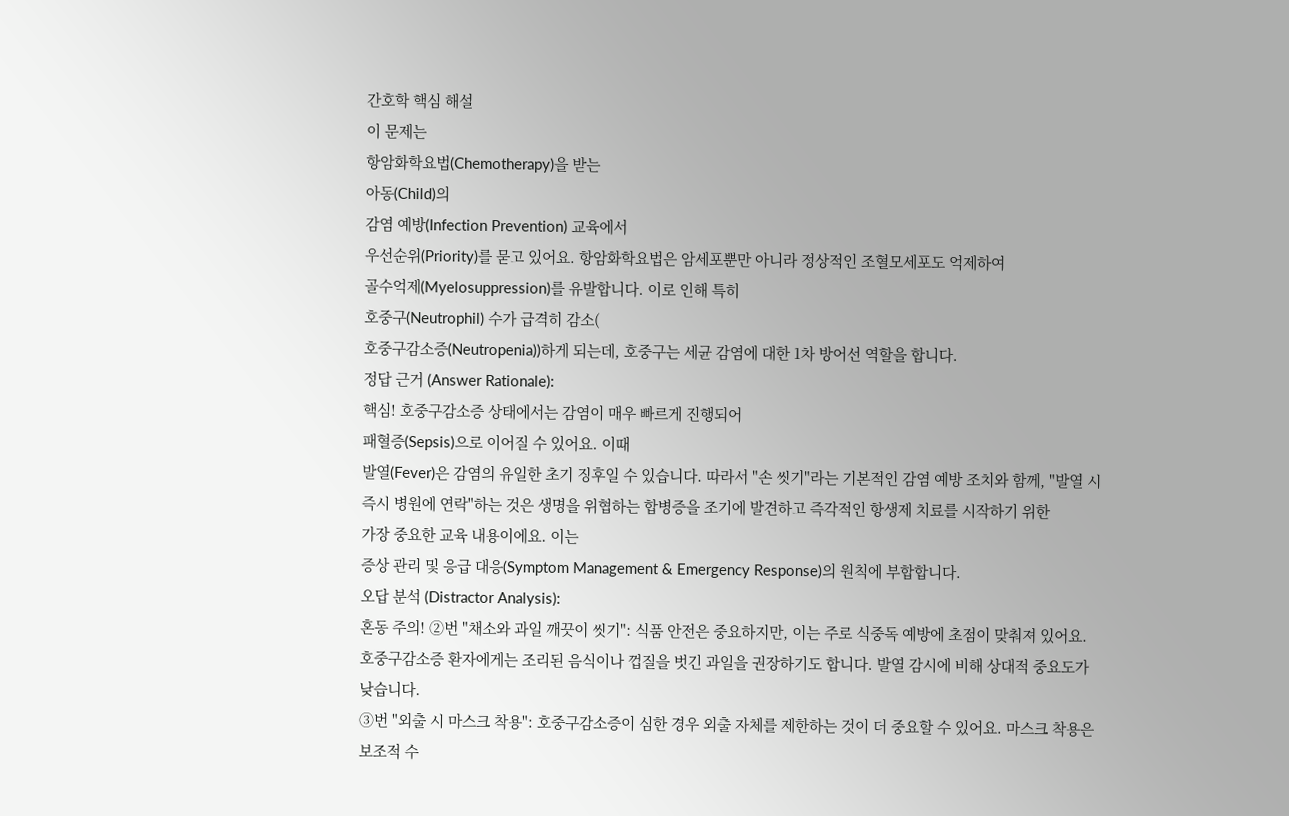간호학 핵심 해설
이 문제는
항암화학요법(Chemotherapy)을 받는
아동(Child)의
감염 예방(Infection Prevention) 교육에서
우선순위(Priority)를 묻고 있어요. 항암화학요법은 암세포뿐만 아니라 정상적인 조혈모세포도 억제하여
골수억제(Myelosuppression)를 유발합니다. 이로 인해 특히
호중구(Neutrophil) 수가 급격히 감소(
호중구감소증(Neutropenia))하게 되는데, 호중구는 세균 감염에 대한 1차 방어선 역할을 합니다.
정답 근거 (Answer Rationale):
핵심! 호중구감소증 상태에서는 감염이 매우 빠르게 진행되어
패혈증(Sepsis)으로 이어질 수 있어요. 이때
발열(Fever)은 감염의 유일한 초기 징후일 수 있습니다. 따라서 "손 씻기"라는 기본적인 감염 예방 조치와 함께, "발열 시 즉시 병원에 연락"하는 것은 생명을 위협하는 합병증을 조기에 발견하고 즉각적인 항생제 치료를 시작하기 위한
가장 중요한 교육 내용이에요. 이는
증상 관리 및 응급 대응(Symptom Management & Emergency Response)의 원칙에 부합합니다.
오답 분석 (Distractor Analysis):
혼동 주의! ②번 "채소와 과일 깨끗이 씻기": 식품 안전은 중요하지만, 이는 주로 식중독 예방에 초점이 맞춰져 있어요. 호중구감소증 환자에게는 조리된 음식이나 껍질을 벗긴 과일을 권장하기도 합니다. 발열 감시에 비해 상대적 중요도가 낮습니다.
③번 "외출 시 마스크 착용": 호중구감소증이 심한 경우 외출 자체를 제한하는 것이 더 중요할 수 있어요. 마스크 착용은 보조적 수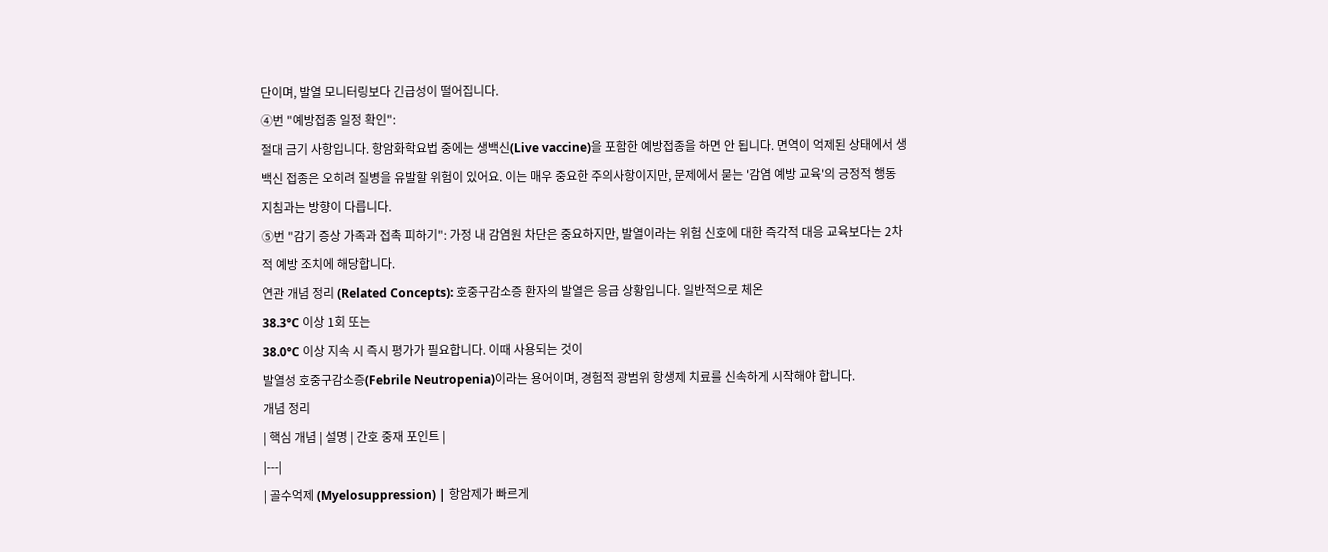단이며, 발열 모니터링보다 긴급성이 떨어집니다.
④번 "예방접종 일정 확인":
절대 금기 사항입니다. 항암화학요법 중에는 생백신(Live vaccine)을 포함한 예방접종을 하면 안 됩니다. 면역이 억제된 상태에서 생백신 접종은 오히려 질병을 유발할 위험이 있어요. 이는 매우 중요한 주의사항이지만, 문제에서 묻는 '감염 예방 교육'의 긍정적 행동 지침과는 방향이 다릅니다.
⑤번 "감기 증상 가족과 접촉 피하기": 가정 내 감염원 차단은 중요하지만, 발열이라는 위험 신호에 대한 즉각적 대응 교육보다는 2차적 예방 조치에 해당합니다.
연관 개념 정리 (Related Concepts): 호중구감소증 환자의 발열은 응급 상황입니다. 일반적으로 체온
38.3°C 이상 1회 또는
38.0°C 이상 지속 시 즉시 평가가 필요합니다. 이때 사용되는 것이
발열성 호중구감소증(Febrile Neutropenia)이라는 용어이며, 경험적 광범위 항생제 치료를 신속하게 시작해야 합니다.
개념 정리
| 핵심 개념 | 설명 | 간호 중재 포인트 |
|---|
| 골수억제 (Myelosuppression) | 항암제가 빠르게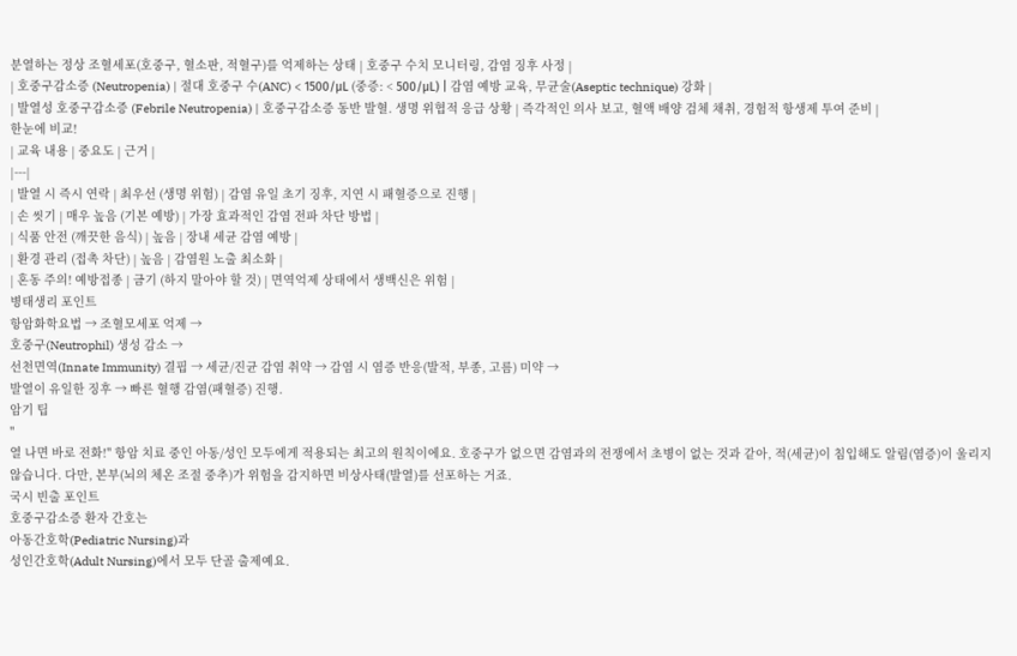분열하는 정상 조혈세포(호중구, 혈소판, 적혈구)를 억제하는 상태 | 호중구 수치 모니터링, 감염 징후 사정 |
| 호중구감소증 (Neutropenia) | 절대 호중구 수(ANC) < 1500/μL (중증: < 500/μL) | 감염 예방 교육, 무균술(Aseptic technique) 강화 |
| 발열성 호중구감소증 (Febrile Neutropenia) | 호중구감소증 동반 발혈. 생명 위협적 응급 상황 | 즉각적인 의사 보고, 혈액 배양 검체 채취, 경험적 항생제 투여 준비 |
한눈에 비교!
| 교육 내용 | 중요도 | 근거 |
|---|
| 발열 시 즉시 연락 | 최우선 (생명 위험) | 감염 유일 초기 징후, 지연 시 패혈증으로 진행 |
| 손 씻기 | 매우 높음 (기본 예방) | 가장 효과적인 감염 전파 차단 방법 |
| 식품 안전 (깨끗한 음식) | 높음 | 장내 세균 감염 예방 |
| 환경 관리 (접촉 차단) | 높음 | 감염원 노출 최소화 |
| 혼동 주의! 예방접종 | 금기 (하지 말아야 할 것) | 면역억제 상태에서 생백신은 위험 |
병태생리 포인트
항암화학요법 → 조혈모세포 억제 →
호중구(Neutrophil) 생성 감소 →
선천면역(Innate Immunity) 결핍 → 세균/진균 감염 취약 → 감염 시 염증 반응(발적, 부종, 고름) 미약 →
발열이 유일한 징후 → 빠른 혈행 감염(패혈증) 진행.
암기 팁
"
열 나면 바로 전화!" 항암 치료 중인 아동/성인 모두에게 적용되는 최고의 원칙이에요. 호중구가 없으면 감염과의 전쟁에서 초병이 없는 것과 같아, 적(세균)이 침입해도 알림(염증)이 울리지 않습니다. 다만, 본부(뇌의 체온 조절 중추)가 위험을 감지하면 비상사태(발열)를 선포하는 거죠.
국시 빈출 포인트
호중구감소증 환자 간호는
아동간호학(Pediatric Nursing)과
성인간호학(Adult Nursing)에서 모두 단골 출제예요.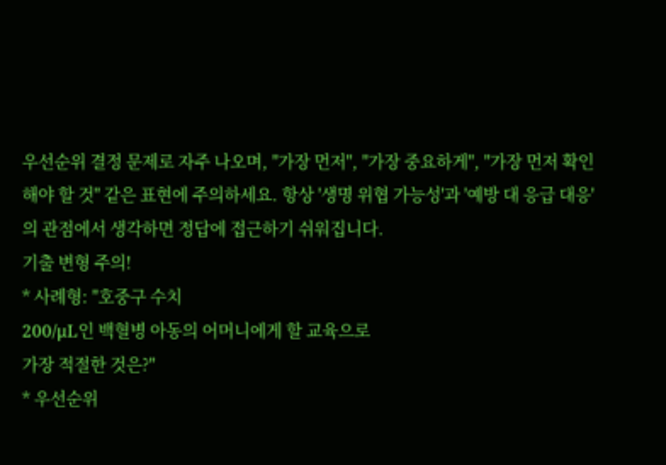우선순위 결정 문제로 자주 나오며, "가장 먼저", "가장 중요하게", "가장 먼저 확인해야 할 것" 같은 표현에 주의하세요. 항상 '생명 위협 가능성'과 '예방 대 응급 대응'의 관점에서 생각하면 정답에 접근하기 쉬워집니다.
기출 변형 주의!
* 사례형: "호중구 수치
200/μL인 백혈병 아동의 어머니에게 할 교육으로
가장 적절한 것은?"
* 우선순위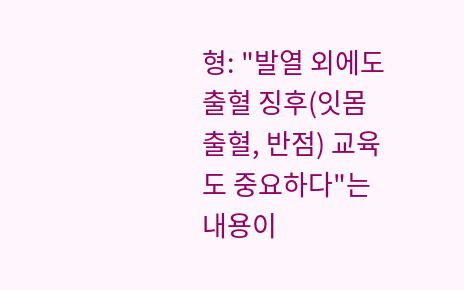형: "발열 외에도 출혈 징후(잇몸 출혈, 반점) 교육도 중요하다"는 내용이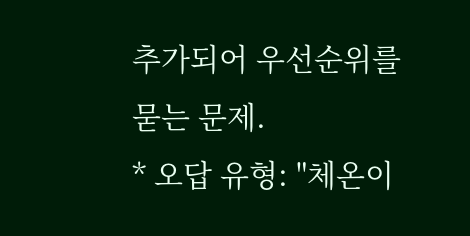추가되어 우선순위를 묻는 문제.
* 오답 유형: "체온이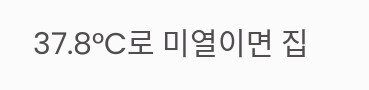37.8°C로 미열이면 집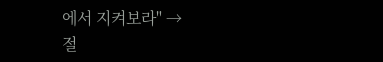에서 지켜보라" →
절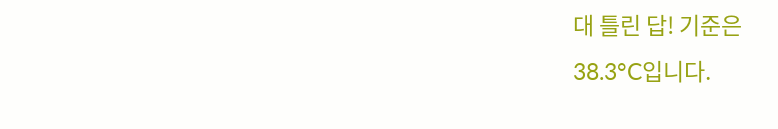대 틀린 답! 기준은
38.3°C입니다.